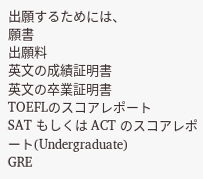出願するためには、
願書
出願料
英文の成績証明書
英文の卒業証明書
TOEFLのスコアレポート
SAT もしくは ACT のスコアレポート(Undergraduate)
GRE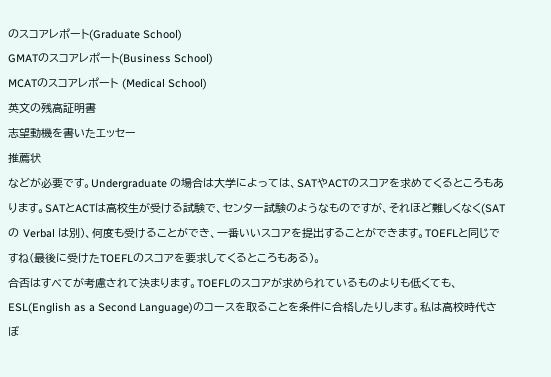のスコアレポート(Graduate School)
GMATのスコアレポート(Business School)
MCATのスコアレポート (Medical School)
英文の残高証明書
志望動機を書いたエッセー
推薦状
などが必要です。Undergraduate の場合は大学によっては、SATやACTのスコアを求めてくるところもあります。SATとACTは高校生が受ける試験で、センター試験のようなものですが、それほど難しくなく(SAT の Verbal は別)、何度も受けることができ、一番いいスコアを提出することができます。TOEFLと同じですね(最後に受けたTOEFLのスコアを要求してくるところもある)。
合否はすべてが考慮されて決まります。TOEFLのスコアが求められているものよりも低くても、ESL(English as a Second Language)のコースを取ることを条件に合格したりします。私は高校時代さぼ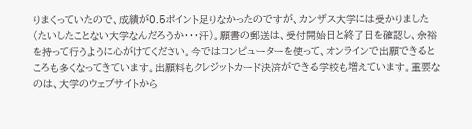りまくっていたので、成績が0.5ポイント足りなかったのですが、カンザス大学には受かりました(たいしたことない大学なんだろうか・・・汗)。願書の郵送は、受付開始日と終了日を確認し、余裕を持って行うように心がけてください。今ではコンピューターを使って、オンラインで出願できるところも多くなってきています。出願料もクレジットカード決済ができる学校も増えています。重要なのは、大学のウェブサイトから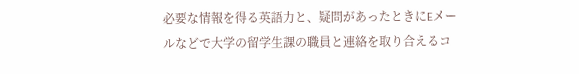必要な情報を得る英語力と、疑問があったときにEメールなどで大学の留学生課の職員と連絡を取り合えるコ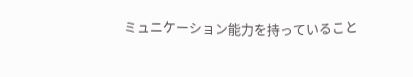ミュニケーション能力を持っていること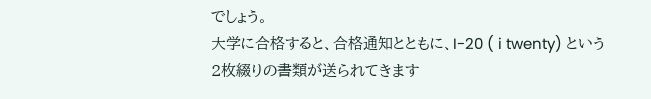でしょう。
大学に合格すると、合格通知とともに、I-20 ( i twenty) という2枚綴りの書類が送られてきます